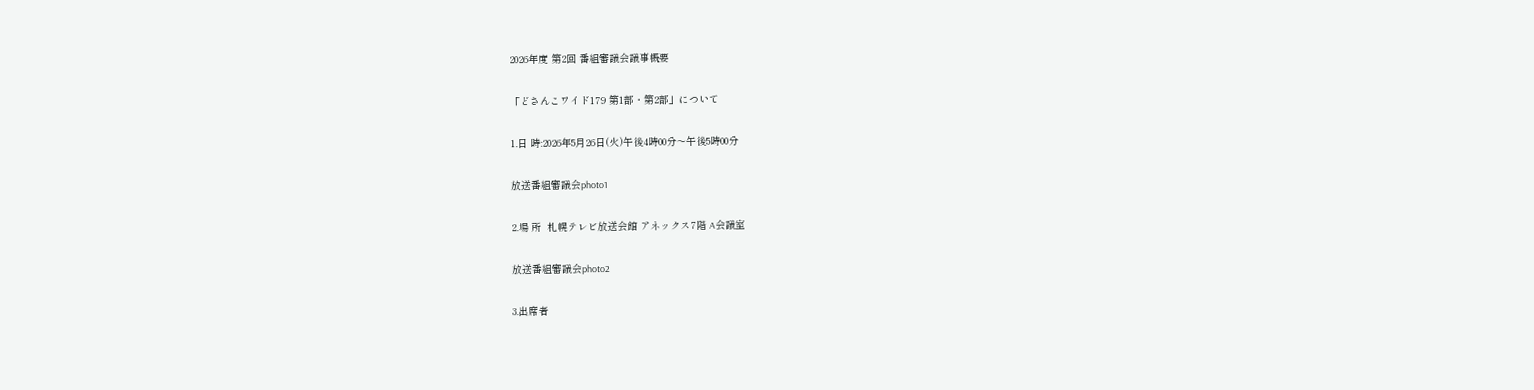2026年度 第2回 番組審議会議事概要

「どさんこワイド179 第1部・第2部」について

1.日 時:2026年5月26日(火)午後4時00分〜午後5時00分

放送番組審議会photo1

2.場 所  札幌テレビ放送会館 アネックス7階 A会議室

放送番組審議会photo2

3.出席者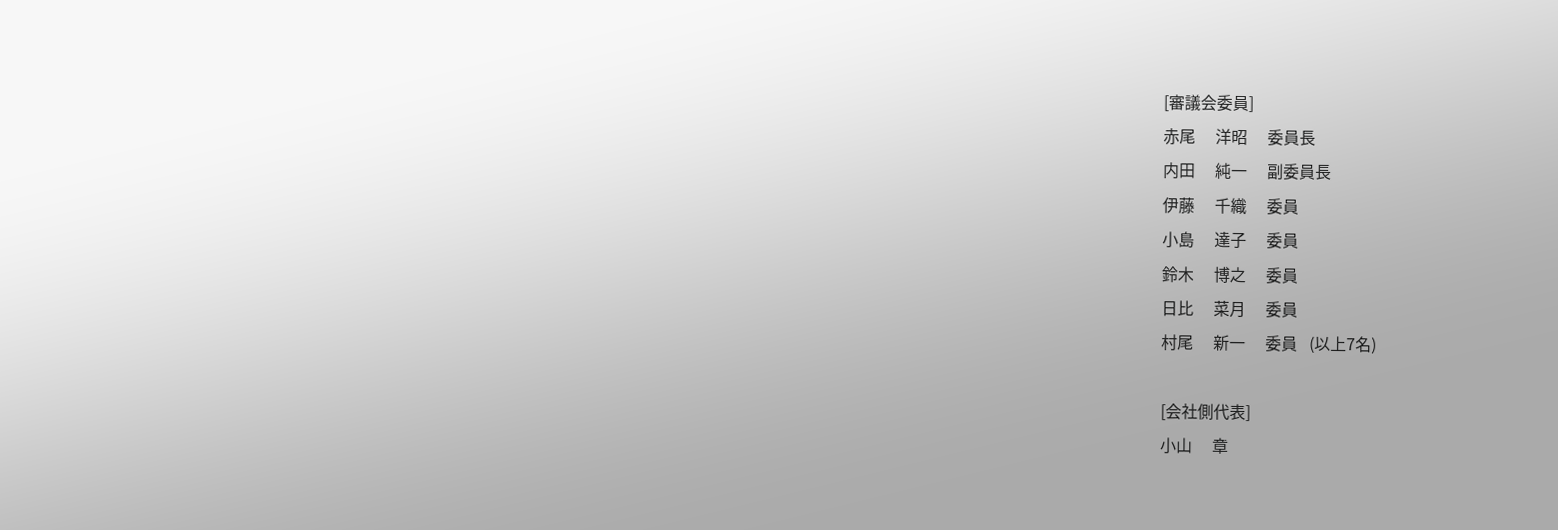[審議会委員]
赤尾     洋昭     委員長
内田     純一     副委員長
伊藤     千織     委員
小島     達子     委員
鈴木     博之     委員
日比     菜月     委員
村尾     新一     委員   (以上7名)

[会社側代表]
小山     章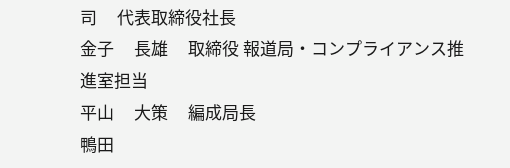司     代表取締役社長
金子     長雄     取締役 報道局・コンプライアンス推進室担当
平山     大策     編成局長
鴨田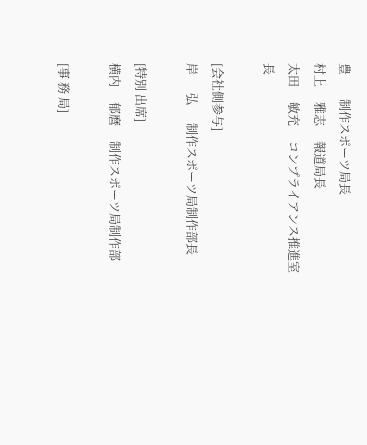豊        制作スポーツ局長
村上     雅志     報道局長
太田     敏充     コンプライアンス推進室長

[会社側参与]
岸      弘      制作スポーツ局制作部長

[特別 出席]
横内     郁麿     制作スポーツ局制作部

[事 務 局]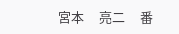宮本     亮二     番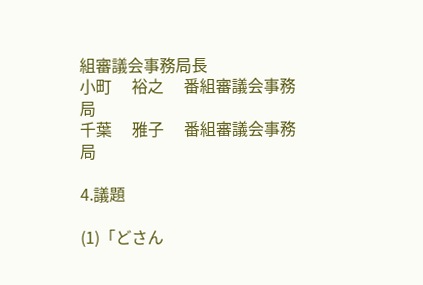組審議会事務局長
小町     裕之     番組審議会事務局
千葉     雅子     番組審議会事務局

4.議題

(1)「どさん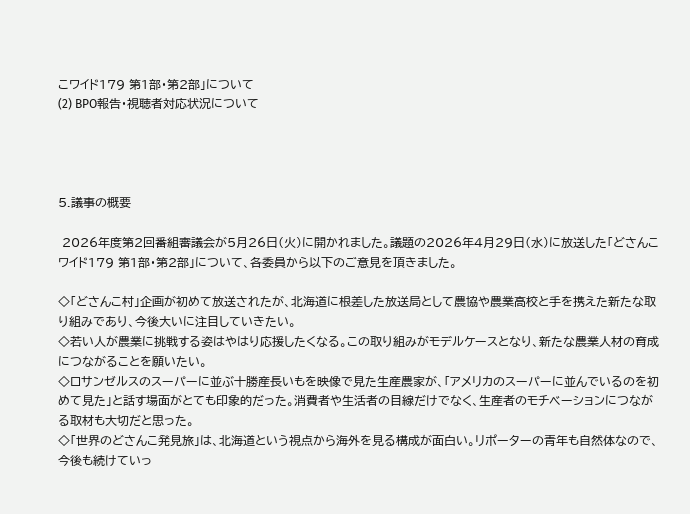こワイド179 第1部・第2部」について
(2) BPO報告・視聴者対応状況について




5.議事の概要

 2026年度第2回番組審議会が5月26日(火)に開かれました。議題の2026年4月29日(水)に放送した「どさんこワイド179 第1部・第2部」について、各委員から以下のご意見を頂きました。

◇「どさんこ村」企画が初めて放送されたが、北海道に根差した放送局として農協や農業高校と手を携えた新たな取り組みであり、今後大いに注目していきたい。
◇若い人が農業に挑戦する姿はやはり応援したくなる。この取り組みがモデルケースとなり、新たな農業人材の育成につながることを願いたい。
◇ロサンゼルスのスーパーに並ぶ十勝産長いもを映像で見た生産農家が、「アメリカのスーパーに並んでいるのを初めて見た」と話す場面がとても印象的だった。消費者や生活者の目線だけでなく、生産者のモチベーションにつながる取材も大切だと思った。
◇「世界のどさんこ発見旅」は、北海道という視点から海外を見る構成が面白い。リポーターの青年も自然体なので、今後も続けていっ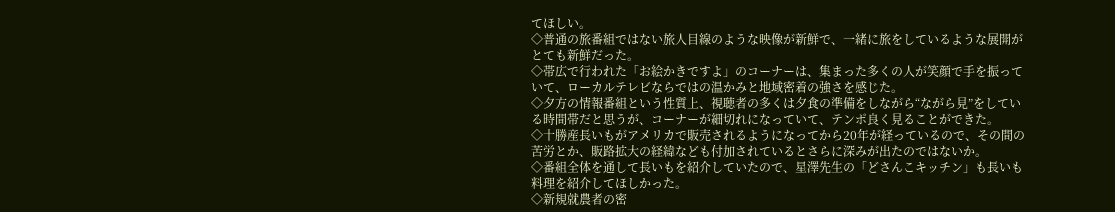てほしい。
◇普通の旅番組ではない旅人目線のような映像が新鮮で、一緒に旅をしているような展開がとても新鮮だった。
◇帯広で行われた「お絵かきですよ」のコーナーは、集まった多くの人が笑顔で手を振っていて、ローカルテレビならではの温かみと地域密着の強さを感じた。
◇夕方の情報番組という性質上、視聴者の多くは夕食の準備をしながら“ながら見”をしている時間帯だと思うが、コーナーが細切れになっていて、テンポ良く見ることができた。
◇十勝産長いもがアメリカで販売されるようになってから20年が経っているので、その間の苦労とか、販路拡大の経緯なども付加されているとさらに深みが出たのではないか。
◇番組全体を通して長いもを紹介していたので、星澤先生の「どさんこキッチン」も長いも料理を紹介してほしかった。
◇新規就農者の密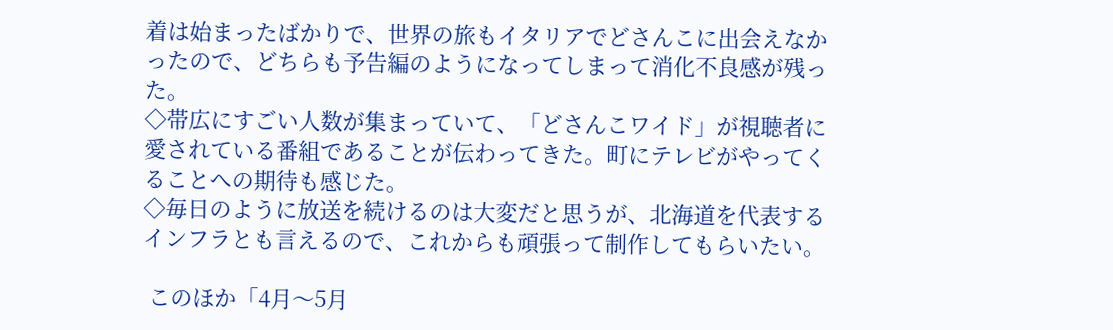着は始まったばかりで、世界の旅もイタリアでどさんこに出会えなかったので、どちらも予告編のようになってしまって消化不良感が残った。
◇帯広にすごい人数が集まっていて、「どさんこワイド」が視聴者に愛されている番組であることが伝わってきた。町にテレビがやってくることへの期待も感じた。
◇毎日のように放送を続けるのは大変だと思うが、北海道を代表するインフラとも言えるので、これからも頑張って制作してもらいたい。

 このほか「4月〜5月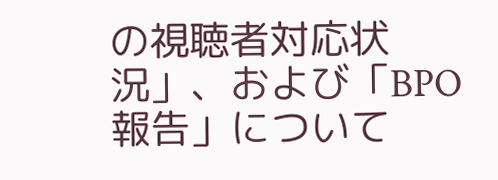の視聴者対応状況」、および「BPO報告」について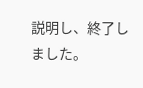説明し、終了しました。